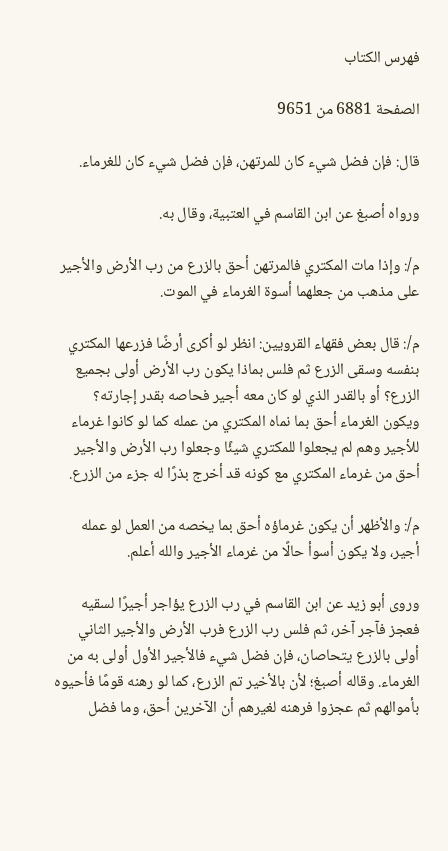فهرس الكتاب

الصفحة 6881 من 9651

قال: فإن فضل شيء كان للمرتهن، فإن فضل شيء كان للغرماء.

ورواه أصبغ عن ابن القاسم في العتبية، وقال به.

م/: وإذا مات المكتري فالمرتهن أحق بالزرع من رب الأرض والأجير على مذهب من جعلهما أسوة الغرماء في الموت.

م/: قال بعض فقهاء القرويين: انظر لو أكرى أرضًا فزرعها المكتري بنفسه وسقى الزرع ثم فلس بماذا يكون رب الأرض أولى بجميع الزرع؟ أو بالقدر الذي لو كان معه أجير فحاصه بقدر إجارته؟ ويكون الغرماء أحق بما نماه المكتري من عمله كما لو كانوا غرماء للأجير وهم لم يجعلوا للمكتري شيئًا وجعلوا رب الأرض والأجير أحق من غرماء المكتري مع كونه قد أخرج بذرًا له جزء من الزرع.

م/: والأظهر أن يكون غرماؤه أحق بما يخصه من العمل لو عمله أجير، ولا يكون أسوأ حالًا من غرماء الأجير والله أعلم.

وروى أبو زيد عن ابن القاسم في رب الزرع يؤاجر أجيرًا لسقيه فعجز فآجر آخر، ثم فلس رب الزرع فرب الأرض والأجير الثاني أولى بالزرع يتحاصان، فإن فضل شيء فالأجير الأول أولى به من الغرماء. وقاله أصبغ؛ لأن بالأخير تم الزرع، كما لو رهنه قومًا فأحيوه بأموالهم ثم عجزوا فرهنه لغيرهم أن الآخرين أحق، وما فضل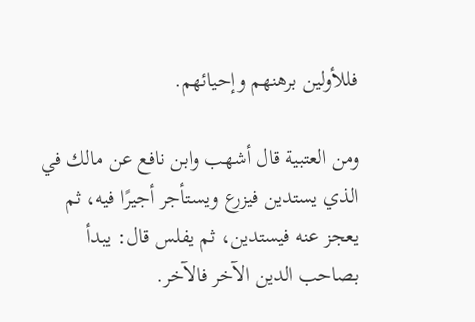فللأولين برهنهم وإحيائهم.

ومن العتبية قال أشهب وابن نافع عن مالك في الذي يستدين فيزرع ويستأجر أجيرًا فيه، ثم يعجز عنه فيستدين، ثم يفلس قال: يبدأ بصاحب الدين الآخر فالآخر.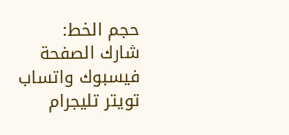حجم الخط:
شارك الصفحة
فيسبوك واتساب تويتر تليجرام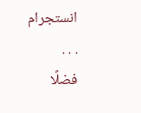انستجرام
. . .
فضلًا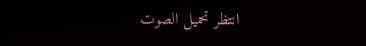انتظر تحميل الصوت